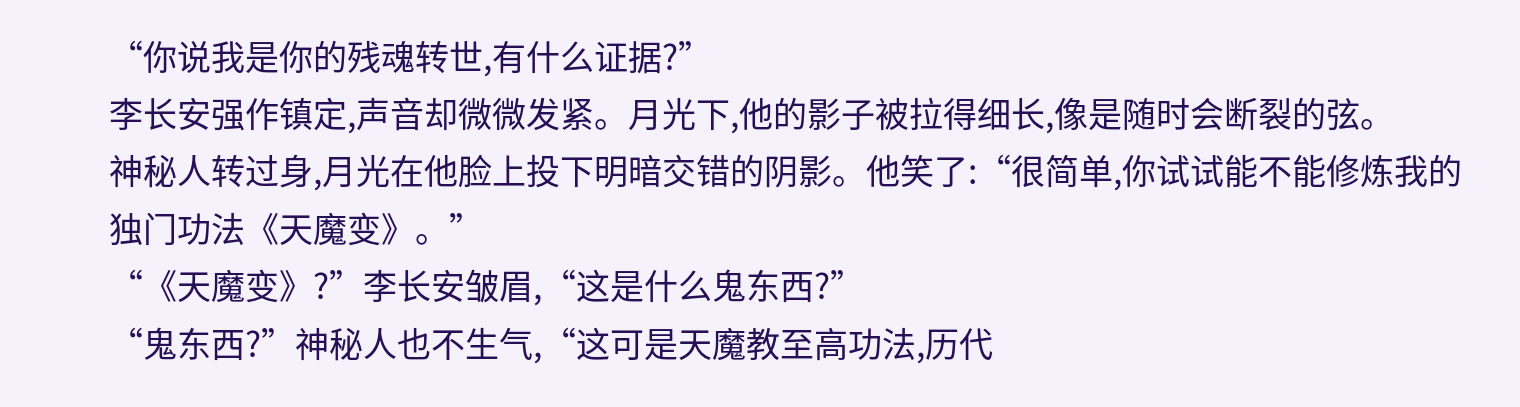“你说我是你的残魂转世,有什么证据?”
李长安强作镇定,声音却微微发紧。月光下,他的影子被拉得细长,像是随时会断裂的弦。
神秘人转过身,月光在他脸上投下明暗交错的阴影。他笑了:“很简单,你试试能不能修炼我的独门功法《天魔变》。”
“《天魔变》?”李长安皱眉,“这是什么鬼东西?”
“鬼东西?”神秘人也不生气,“这可是天魔教至高功法,历代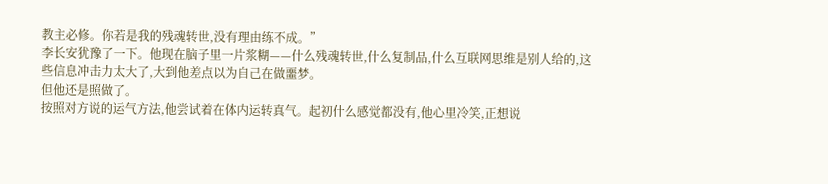教主必修。你若是我的残魂转世,没有理由练不成。”
李长安犹豫了一下。他现在脑子里一片浆糊——什么残魂转世,什么复制品,什么互联网思维是别人给的,这些信息冲击力太大了,大到他差点以为自己在做噩梦。
但他还是照做了。
按照对方说的运气方法,他尝试着在体内运转真气。起初什么感觉都没有,他心里冷笑,正想说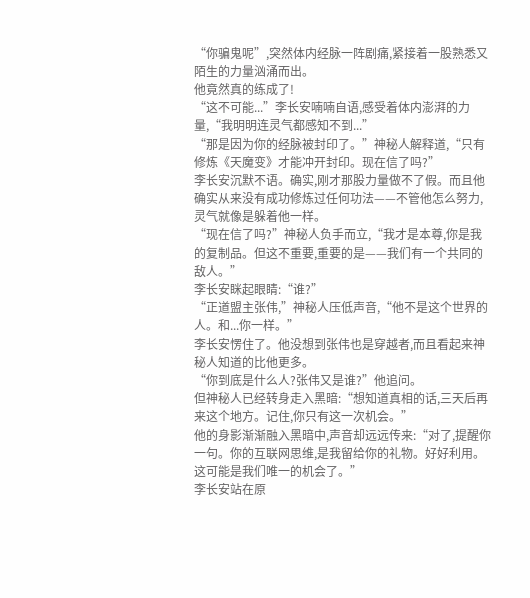“你骗鬼呢”,突然体内经脉一阵剧痛,紧接着一股熟悉又陌生的力量汹涌而出。
他竟然真的练成了!
“这不可能...”李长安喃喃自语,感受着体内澎湃的力量,“我明明连灵气都感知不到...”
“那是因为你的经脉被封印了。”神秘人解释道,“只有修炼《天魔变》才能冲开封印。现在信了吗?”
李长安沉默不语。确实,刚才那股力量做不了假。而且他确实从来没有成功修炼过任何功法——不管他怎么努力,灵气就像是躲着他一样。
“现在信了吗?”神秘人负手而立,“我才是本尊,你是我的复制品。但这不重要,重要的是——我们有一个共同的敌人。”
李长安眯起眼睛:“谁?”
“正道盟主张伟,”神秘人压低声音,“他不是这个世界的人。和...你一样。”
李长安愣住了。他没想到张伟也是穿越者,而且看起来神秘人知道的比他更多。
“你到底是什么人?张伟又是谁?”他追问。
但神秘人已经转身走入黑暗:“想知道真相的话,三天后再来这个地方。记住,你只有这一次机会。”
他的身影渐渐融入黑暗中,声音却远远传来:“对了,提醒你一句。你的互联网思维,是我留给你的礼物。好好利用。这可能是我们唯一的机会了。”
李长安站在原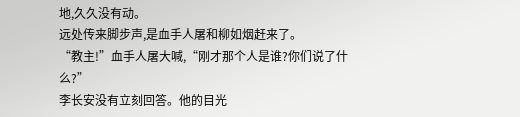地,久久没有动。
远处传来脚步声,是血手人屠和柳如烟赶来了。
“教主!”血手人屠大喊,“刚才那个人是谁?你们说了什么?”
李长安没有立刻回答。他的目光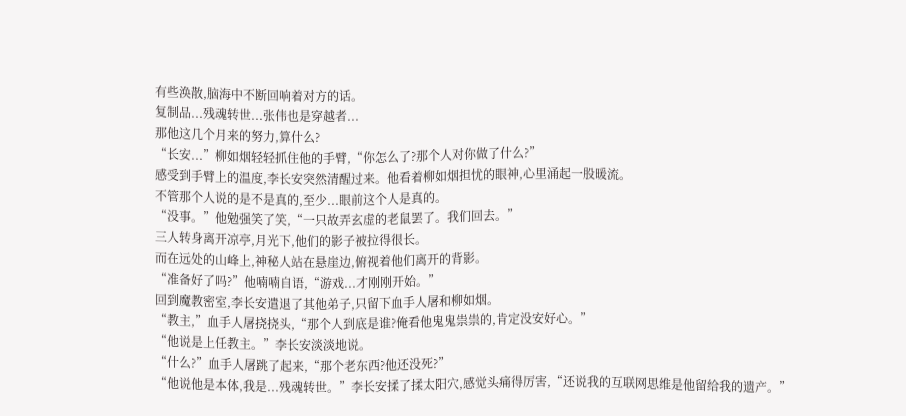有些涣散,脑海中不断回响着对方的话。
复制品...残魂转世...张伟也是穿越者...
那他这几个月来的努力,算什么?
“长安...”柳如烟轻轻抓住他的手臂,“你怎么了?那个人对你做了什么?”
感受到手臂上的温度,李长安突然清醒过来。他看着柳如烟担忧的眼神,心里涌起一股暖流。
不管那个人说的是不是真的,至少...眼前这个人是真的。
“没事。”他勉强笑了笑,“一只故弄玄虚的老鼠罢了。我们回去。”
三人转身离开凉亭,月光下,他们的影子被拉得很长。
而在远处的山峰上,神秘人站在悬崖边,俯视着他们离开的背影。
“准备好了吗?”他喃喃自语,“游戏...才刚刚开始。”
回到魔教密室,李长安遣退了其他弟子,只留下血手人屠和柳如烟。
“教主,”血手人屠挠挠头,“那个人到底是谁?俺看他鬼鬼祟祟的,肯定没安好心。”
“他说是上任教主。”李长安淡淡地说。
“什么?”血手人屠跳了起来,“那个老东西?他还没死?”
“他说他是本体,我是...残魂转世。”李长安揉了揉太阳穴,感觉头痛得厉害,“还说我的互联网思维是他留给我的遗产。”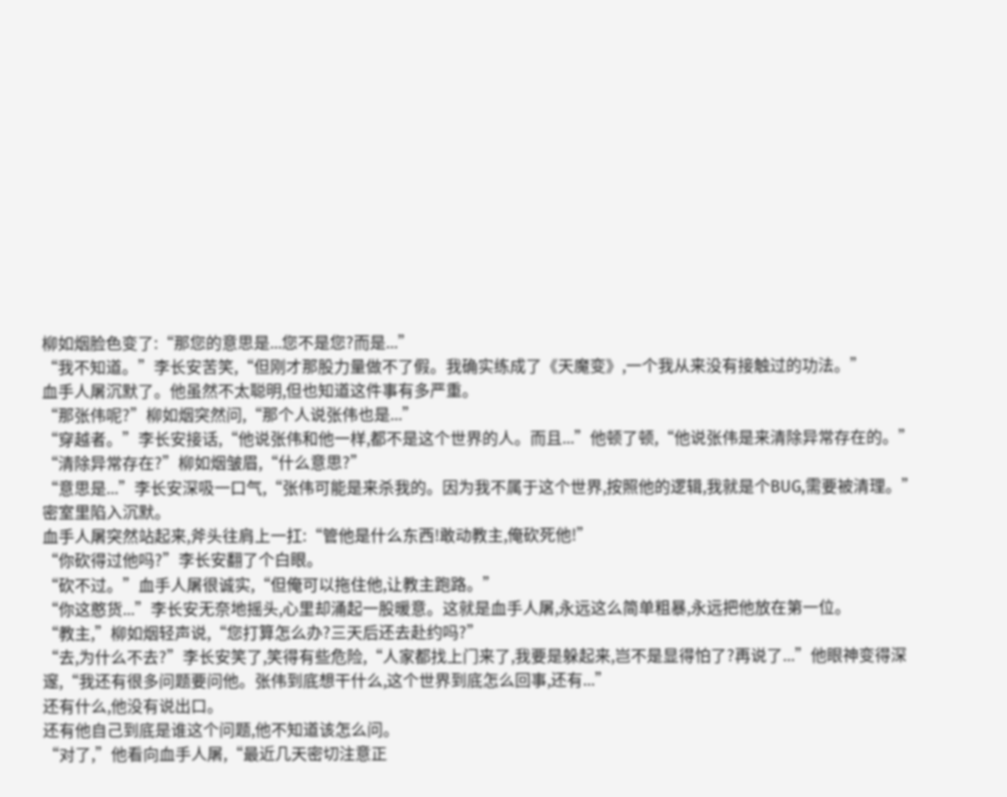柳如烟脸色变了:“那您的意思是...您不是您?而是...”
“我不知道。”李长安苦笑,“但刚才那股力量做不了假。我确实练成了《天魔变》,一个我从来没有接触过的功法。”
血手人屠沉默了。他虽然不太聪明,但也知道这件事有多严重。
“那张伟呢?”柳如烟突然问,“那个人说张伟也是...”
“穿越者。”李长安接话,“他说张伟和他一样,都不是这个世界的人。而且...”他顿了顿,“他说张伟是来清除异常存在的。”
“清除异常存在?”柳如烟皱眉,“什么意思?”
“意思是...”李长安深吸一口气,“张伟可能是来杀我的。因为我不属于这个世界,按照他的逻辑,我就是个BUG,需要被清理。”
密室里陷入沉默。
血手人屠突然站起来,斧头往肩上一扛:“管他是什么东西!敢动教主,俺砍死他!”
“你砍得过他吗?”李长安翻了个白眼。
“砍不过。”血手人屠很诚实,“但俺可以拖住他,让教主跑路。”
“你这憨货...”李长安无奈地摇头,心里却涌起一股暖意。这就是血手人屠,永远这么简单粗暴,永远把他放在第一位。
“教主,”柳如烟轻声说,“您打算怎么办?三天后还去赴约吗?”
“去,为什么不去?”李长安笑了,笑得有些危险,“人家都找上门来了,我要是躲起来,岂不是显得怕了?再说了...”他眼神变得深邃,“我还有很多问题要问他。张伟到底想干什么,这个世界到底怎么回事,还有...”
还有什么,他没有说出口。
还有他自己到底是谁这个问题,他不知道该怎么问。
“对了,”他看向血手人屠,“最近几天密切注意正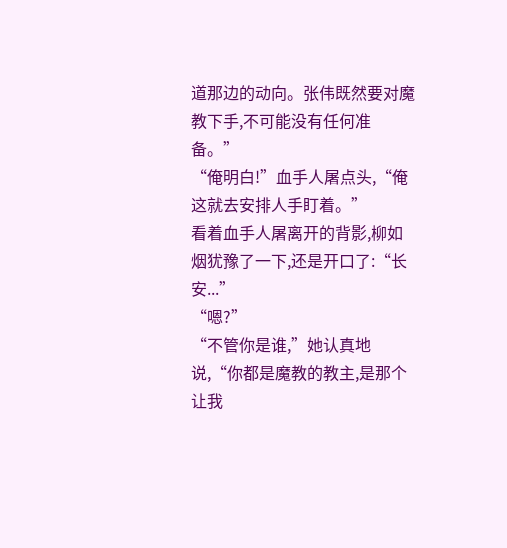道那边的动向。张伟既然要对魔教下手,不可能没有任何准备。”
“俺明白!”血手人屠点头,“俺这就去安排人手盯着。”
看着血手人屠离开的背影,柳如烟犹豫了一下,还是开口了:“长安...”
“嗯?”
“不管你是谁,”她认真地说,“你都是魔教的教主,是那个让我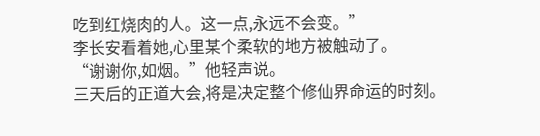吃到红烧肉的人。这一点,永远不会变。”
李长安看着她,心里某个柔软的地方被触动了。
“谢谢你,如烟。”他轻声说。
三天后的正道大会,将是决定整个修仙界命运的时刻。